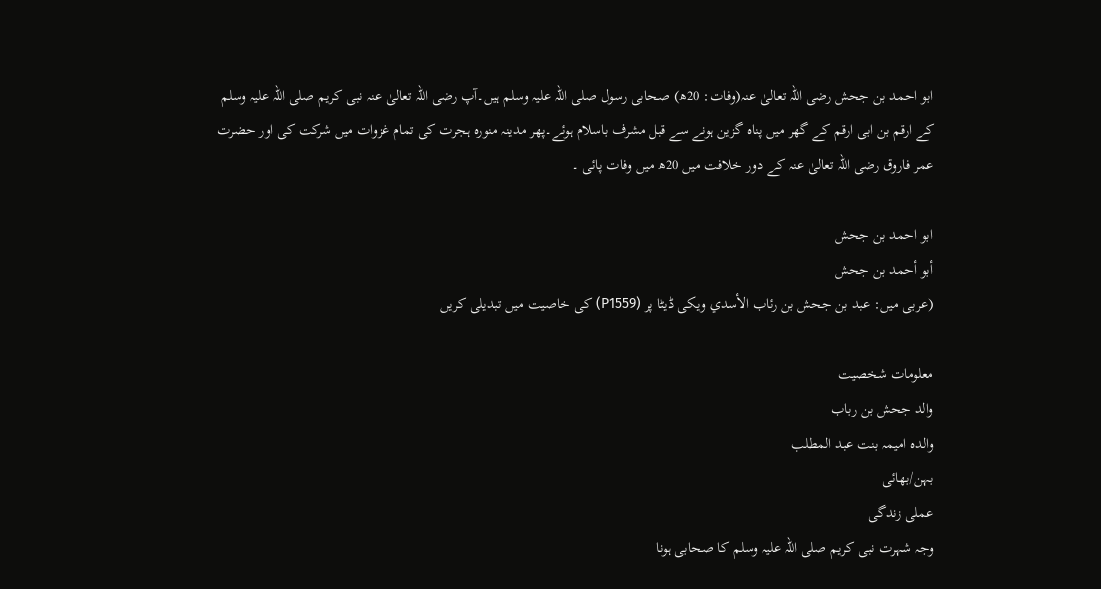ابو احمد بن جحش رضی اللہ تعالیٰ عنہ(وفات: 20ھ) صحابی رسول صلی اللہ علیہ وسلم ہیں۔آپ رضی اللہ تعالیٰ عنہ نبی کریم صلی اللہ علیہ وسلم کے ارقم بن ابی ارقم کے گھر میں پناہ گزین ہونے سے قبل مشرف باسلام ہوئے۔پھر مدینہ منورہ ہجرت کی تمام غزوات میں شرکت کی اور حضرت عمر فاروق رضی اللہ تعالیٰ عنہ کے دور خلافت میں 20ھ میں وفات پائی ۔

ابو احمد بن جحش
أبو أحمد بن جحش
(عربی میں: عبد بن جحش بن رئاب الأسدي ویکی ڈیٹا پر (P1559) کی خاصیت میں تبدیلی کریں

معلومات شخصیت
والد جحش بن رباب
والدہ امیمہ بنت عبد المطلب
بہن/بھائی
عملی زندگی
وجہ شہرت نبی کریم صلی اللہ علیہ وسلم کا صحابی ہونا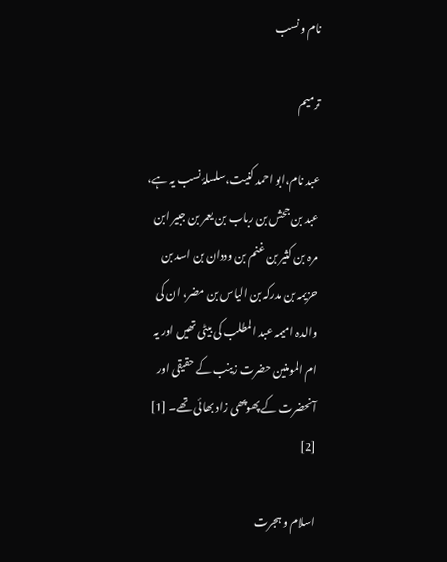نام و نسب

ترمیم

عبد نام،ابو احمد کنیت،سلسلۂ نسب یہ ہے، عبد بن جحش بن رباب بن یعمر بن جبیر ابن مرہ بن کثیر بن غنم بن وددان بن اسد بن حزیمہ بن مدرکہ بن الیاس بن مضر، ان کی والدہ امیمہ عبد المطلب کی بیٹی تھیں اور یہ ام المومنین حضرت زینب کے حقیقی اور آنحضرت کے پھوپھی زاد بھائی تھے۔ [1] [2]

اسلام و ہجرت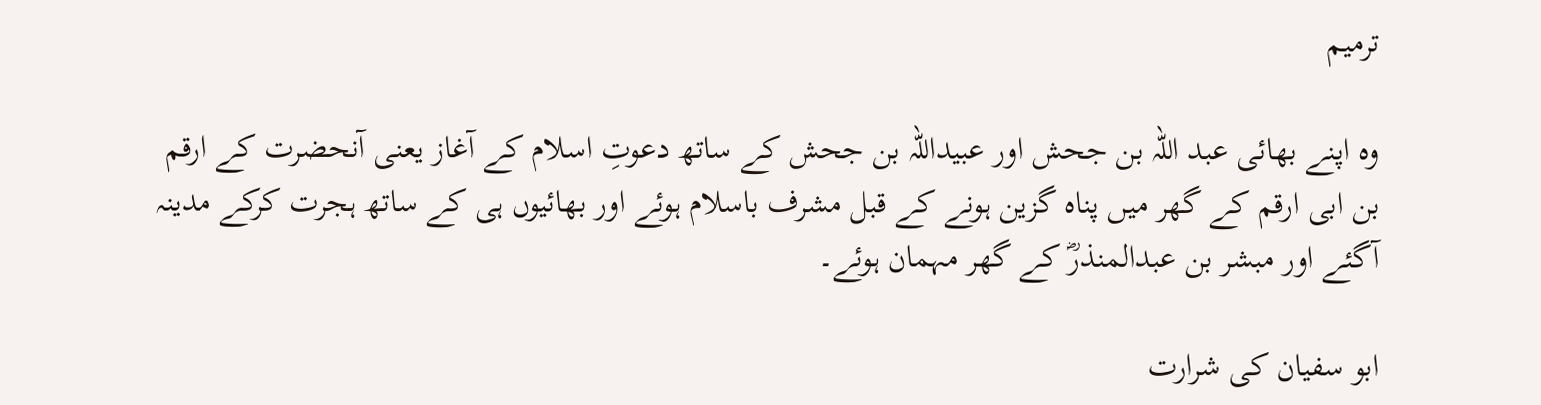ترمیم

وہ اپنے بھائی عبد اللہ بن جحش اور عبیداللہ بن جحش کے ساتھ دعوتِ اسلام کے آغاز یعنی آنحضرت کے ارقم بن ابی ارقم کے گھر میں پناہ گزین ہونے کے قبل مشرف باسلام ہوئے اور بھائیوں ہی کے ساتھ ہجرت کرکے مدینہ آگئے اور مبشر بن عبدالمنذرؓ کے گھر مہمان ہوئے۔

ابو سفیان کی شرارت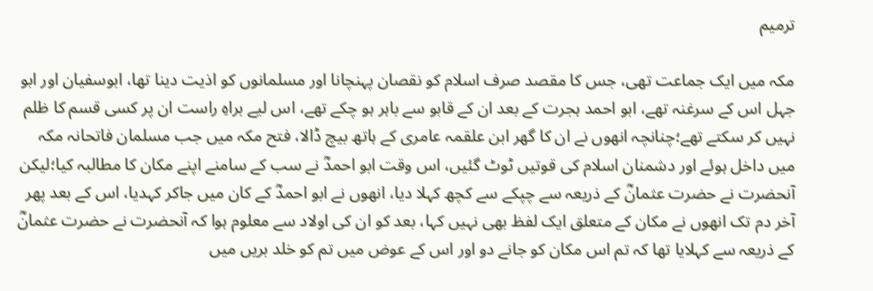ترمیم

مکہ میں ایک جماعت تھی، جس کا مقصد صرف اسلام کو نقصان پہنچانا اور مسلمانوں کو اذیت دینا تھا، ابوسفیان اور ابو جہل اس کے سرغنہ تھے، ابو احمد ہجرت کے بعد ان کے قابو سے باہر ہو چکے تھے، اس لیے براہِ راست ان پر کسی قسم کا ظلم نہیں کر سکتے تھے؛چنانچہ انھوں نے ان کا گھر ابن علقمہ عامری کے ہاتھ بیچ ڈالا، فتح مکہ میں جب مسلمان فاتحانہ مکہ میں داخل ہوئے اور دشمنان اسلام کی قوتیں ٹوٹ گئیں، اس وقت ابو احمدؓ نے سب کے سامنے اپنے مکان کا مطالبہ کیا؛لیکن آنحضرت نے حضرت عثمانؓ کے ذریعہ سے چپکے سے کچھ کہلا دیا، انھوں نے ابو احمدؓ کے کان میں جاکر کہدیا، اس کے بعد پھر آخر دم تک انھوں نے مکان کے متعلق ایک لفظ بھی نہیں کہا، بعد کو ان کی اولاد سے معلوم ہوا کہ آنحضرت نے حضرت عثمانؓ کے ذریعہ سے کہلایا تھا کہ تم اس مکان کو جانے دو اور اس کے عوض میں تم کو خلد بریں میں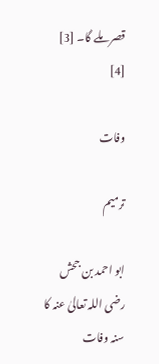قصر ملے گا۔ [3] [4]

وفات

ترمیم

ابو احمد بن جحش رضی اللہ تعالیٰ عنہ کا سنہ وفات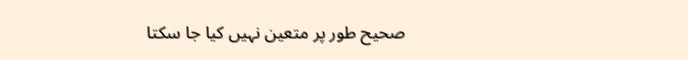صحیح طور پر متعین نہیں کیا جا سکتا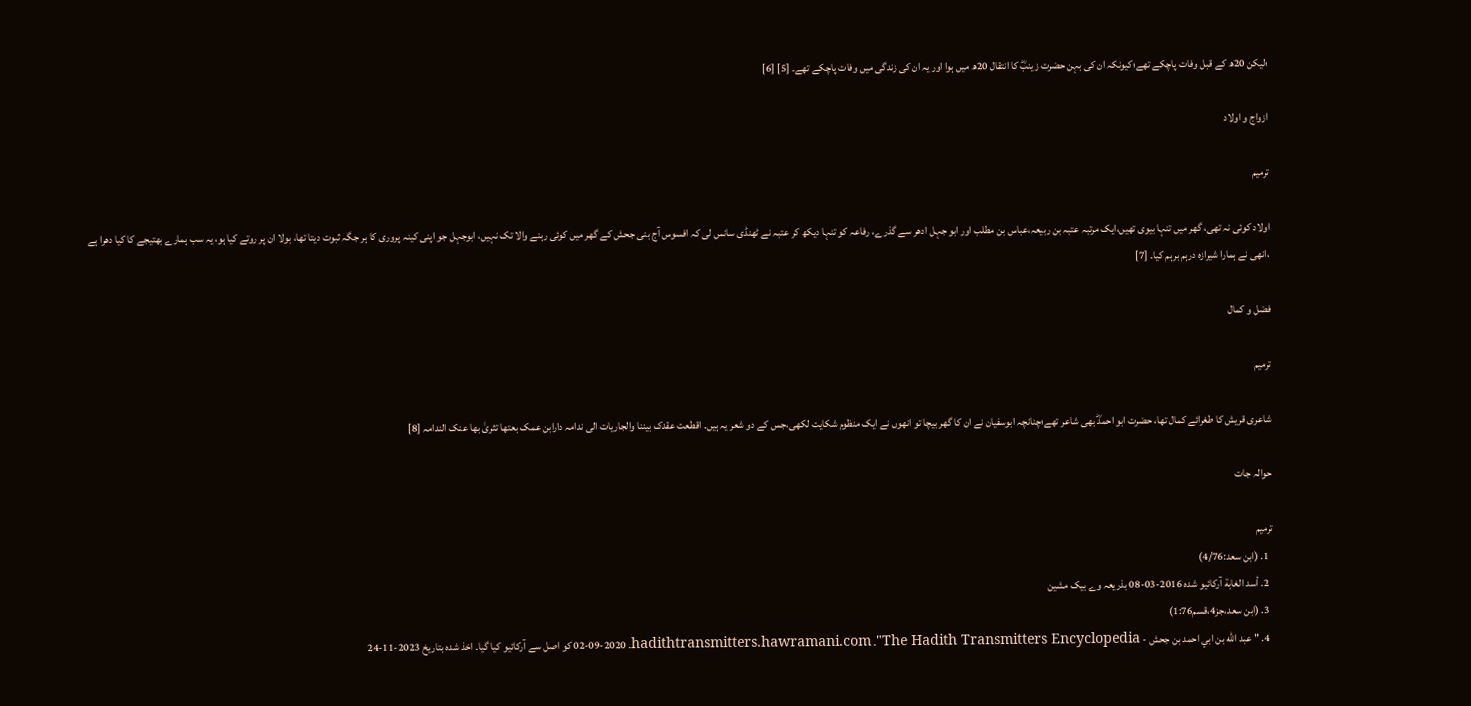؛لیکن 20ھ کے قبل وفات پاچکے تھے؛کیونکہ ان کی بہن حضرت زینبؓ کا انتقال 20ھ میں ہوا اور یہ ان کی زندگی میں وفات پاچکے تھے۔ [5] [6]

ازواج و اولاد

ترمیم

اولاد کوئی نہ تھی، گھر میں تنہا بیوی تھیں،ایک مرتبہ عتبہ بن ربیعہ،عباس بن مطلب اور ابو جہل ادھر سے گذرے، رفاعہ کو تنہا دیکھ کر عتبہ نے ٹھنڈی سانس لی کہ افسوس آج بنی جحش کے گھر میں کوئی رہنے والا تک نہیں، ابوجہل جو اپنی کینہ پروری کا ہر جگہ ثبوت دیتا تھا، بولا ان پر روتے کیا ہو، یہ سب ہمارے بھتیجے کا کیا دھرا ہے ،انھی نے ہمارا شیرازہ درہم برہم کیا۔ [7]

فضل و کمال

ترمیم

شاعری قریش کا طغرائے کمال تھا، حضرت ابو احمدؓ بھی شاعر تھے؛چنانچہ ابوسفیان نے ان کا گھر بیچا تو انھوں نے ایک منظوم شکایت لکھی،جس کے دو شعر یہ ہیں۔ اقطعت عقدک بیننا والجاریات الی ندامہ دارابن عمک بعتھا تثریٰ بھا عنک الندامہ [8]

حوالہ جات

ترمیم
  1. (ابن سعد:4/76)
  2. أسد الغابة آرکائیو شدہ 2016-03-08 بذریعہ وے بیک مشین
  3. (ابن سعد،جز4،قسم1:76)
  4. "عبد الله بن ابي احمد بن جحش - The Hadith Transmitters Encyclopedia"۔ hadithtransmitters.hawramani.com۔ 2020-09-02 کو اصل سے آرکائیو کیا گیا۔ اخذ شدہ بتاریخ 2023-11-24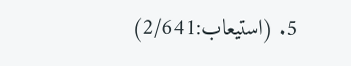5. (استیعاب:2/641)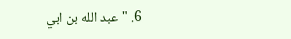6. "عبد الله بن ابي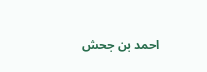احمد بن جحش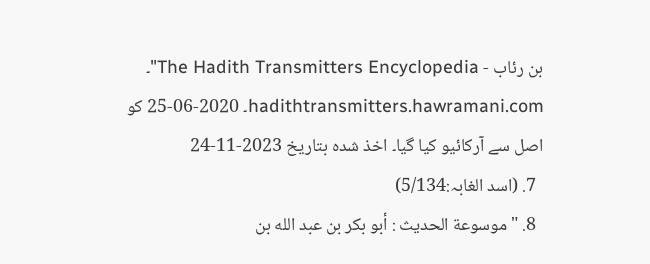بن رئاب - The Hadith Transmitters Encyclopedia"۔ hadithtransmitters.hawramani.com۔ 2020-06-25 کو اصل سے آرکائیو کیا گیا۔ اخذ شدہ بتاریخ 2023-11-24
  7. (اسد الغابہ:5/134)
  8. "موسوعة الحديث : أبو بكر بن عبد الله بن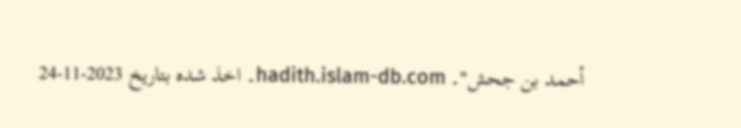أحمد بن جحش"۔ hadith.islam-db.com۔ اخذ شدہ بتاریخ 2023-11-24